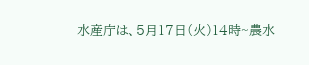水産庁は、5月17日(火)14時~農水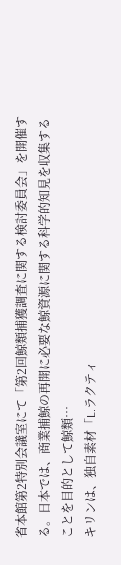省本館第2特別会議室にて「第2回鯨類捕獲調査に関する検討委員会」を開催する。日本では、商業捕鯨の再開に必要な鯨資源に関する科学的知見を収集することを目的として鯨類…
キリンは、独自素材「L.ラクティ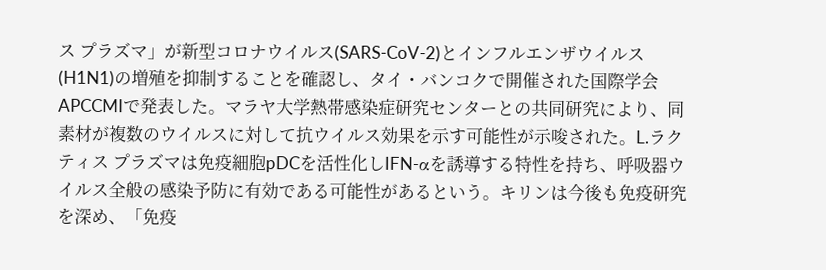ス プラズマ」が新型コロナウイルス(SARS-CoV-2)とインフルエンザウイルス(H1N1)の増殖を抑制することを確認し、タイ・バンコクで開催された国際学会APCCMIで発表した。マラヤ大学熱帯感染症研究センターとの共同研究により、同素材が複数のウイルスに対して抗ウイルス効果を示す可能性が示唆された。L.ラクティス プラズマは免疫細胞pDCを活性化しIFN-αを誘導する特性を持ち、呼吸器ウイルス全般の感染予防に有効である可能性があるという。キリンは今後も免疫研究を深め、「免疫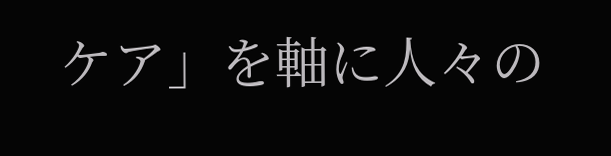ケア」を軸に人々の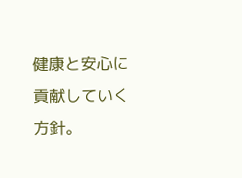健康と安心に貢献していく方針。